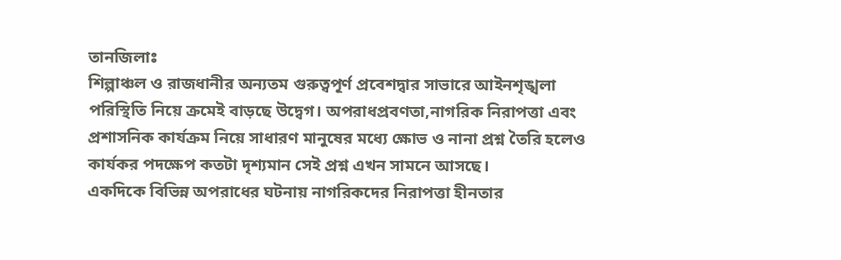তানজিলাঃ
শিল্পাঞ্চল ও রাজধানীর অন্যতম গুরুত্বপূর্ণ প্রবেশদ্বার সাভারে আইনশৃঙ্খলা পরিস্থিতি নিয়ে ক্রমেই বাড়ছে উদ্বেগ। অপরাধপ্রবণতা,নাগরিক নিরাপত্তা এবং প্রশাসনিক কার্যক্রম নিয়ে সাধারণ মানুষের মধ্যে ক্ষোভ ও নানা প্রশ্ন তৈরি হলেও কার্যকর পদক্ষেপ কতটা দৃশ্যমান সেই প্রশ্ন এখন সামনে আসছে।
একদিকে বিভিন্ন অপরাধের ঘটনায় নাগরিকদের নিরাপত্তা হীনতার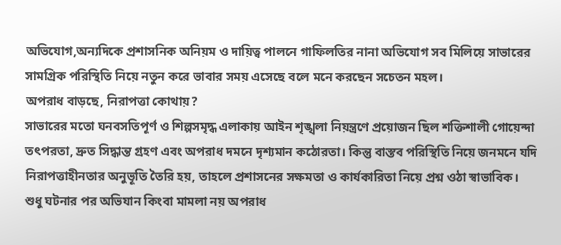অভিযোগ,অন্যদিকে প্রশাসনিক অনিয়ম ও দায়িত্ব পালনে গাফিলতির নানা অভিযোগ সব মিলিয়ে সাভারের সামগ্রিক পরিস্থিতি নিয়ে নতুন করে ভাবার সময় এসেছে বলে মনে করছেন সচেতন মহল।
অপরাধ বাড়ছে, নিরাপত্তা কোথায়?
সাভারের মতো ঘনবসতিপূর্ণ ও শিল্পসমৃদ্ধ এলাকায় আইন শৃঙ্খলা নিয়ন্ত্রণে প্রয়োজন ছিল শক্তিশালী গোয়েন্দা তৎপরতা, দ্রুত সিদ্ধান্ত গ্রহণ এবং অপরাধ দমনে দৃশ্যমান কঠোরতা। কিন্তু বাস্তব পরিস্থিতি নিয়ে জনমনে যদি নিরাপত্তাহীনতার অনুভূতি তৈরি হয়, তাহলে প্রশাসনের সক্ষমতা ও কার্যকারিতা নিয়ে প্রশ্ন ওঠা স্বাভাবিক।
শুধু ঘটনার পর অভিযান কিংবা মামলা নয় অপরাধ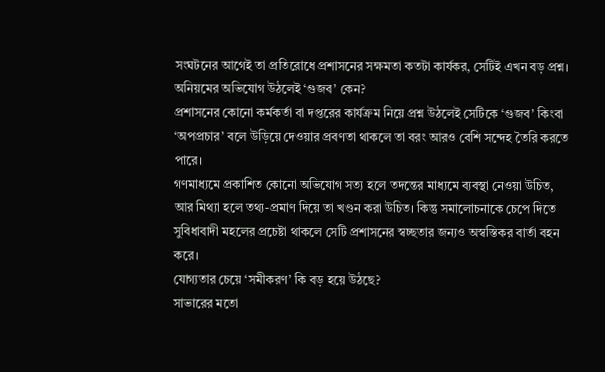সংঘটনের আগেই তা প্রতিরোধে প্রশাসনের সক্ষমতা কতটা কার্যকর, সেটিই এখন বড় প্রশ্ন।
অনিয়মের অভিযোগ উঠলেই ‘গুজব’ কেন?
প্রশাসনের কোনো কর্মকর্তা বা দপ্তরের কার্যক্রম নিয়ে প্রশ্ন উঠলেই সেটিকে ‘গুজব’ কিংবা ‘অপপ্রচার’ বলে উড়িয়ে দেওয়ার প্রবণতা থাকলে তা বরং আরও বেশি সন্দেহ তৈরি করতে পারে।
গণমাধ্যমে প্রকাশিত কোনো অভিযোগ সত্য হলে তদন্তের মাধ্যমে ব্যবস্থা নেওয়া উচিত, আর মিথ্যা হলে তথ্য-প্রমাণ দিয়ে তা খণ্ডন করা উচিত। কিন্তু সমালোচনাকে চেপে দিতে সুবিধাবাদী মহলের প্রচেষ্টা থাকলে সেটি প্রশাসনের স্বচ্ছতার জন্যও অস্বস্তিকর বার্তা বহন করে।
যোগ্যতার চেয়ে ‘সমীকরণ’ কি বড় হয়ে উঠছে?
সাভারের মতো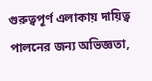গুরুত্বপূর্ণ এলাকায় দায়িত্ব পালনের জন্য অভিজ্ঞতা,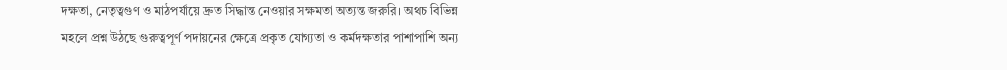দক্ষতা, নেতৃত্বগুণ ও মাঠপর্যায়ে দ্রুত সিদ্ধান্ত নেওয়ার সক্ষমতা অত্যন্ত জরুরি। অথচ বিভিন্ন মহলে প্রশ্ন উঠছে গুরুত্বপূর্ণ পদায়নের ক্ষেত্রে প্রকৃত যোগ্যতা ও কর্মদক্ষতার পাশাপাশি অন্য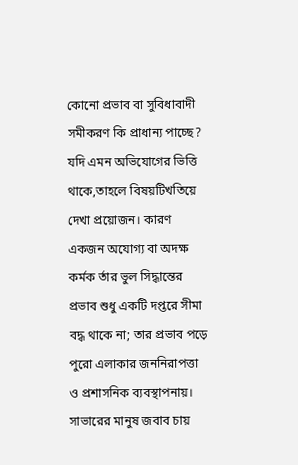কোনো প্রভাব বা সুবিধাবাদী সমীকরণ কি প্রাধান্য পাচ্ছে?
যদি এমন অভিযোগের ভিত্তি থাকে,তাহলে বিষয়টিখতিয়ে দেখা প্রয়োজন। কারণ একজন অযোগ্য বা অদক্ষ কর্মক র্তার ভুল সিদ্ধান্তের প্রভাব শুধু একটি দপ্তরে সীমা বদ্ধ থাকে না; তার প্রভাব পড়ে পুরো এলাকার জননিরাপত্তা ও প্রশাসনিক ব্যবস্থাপনায়।
সাভারের মানুষ জবাব চায়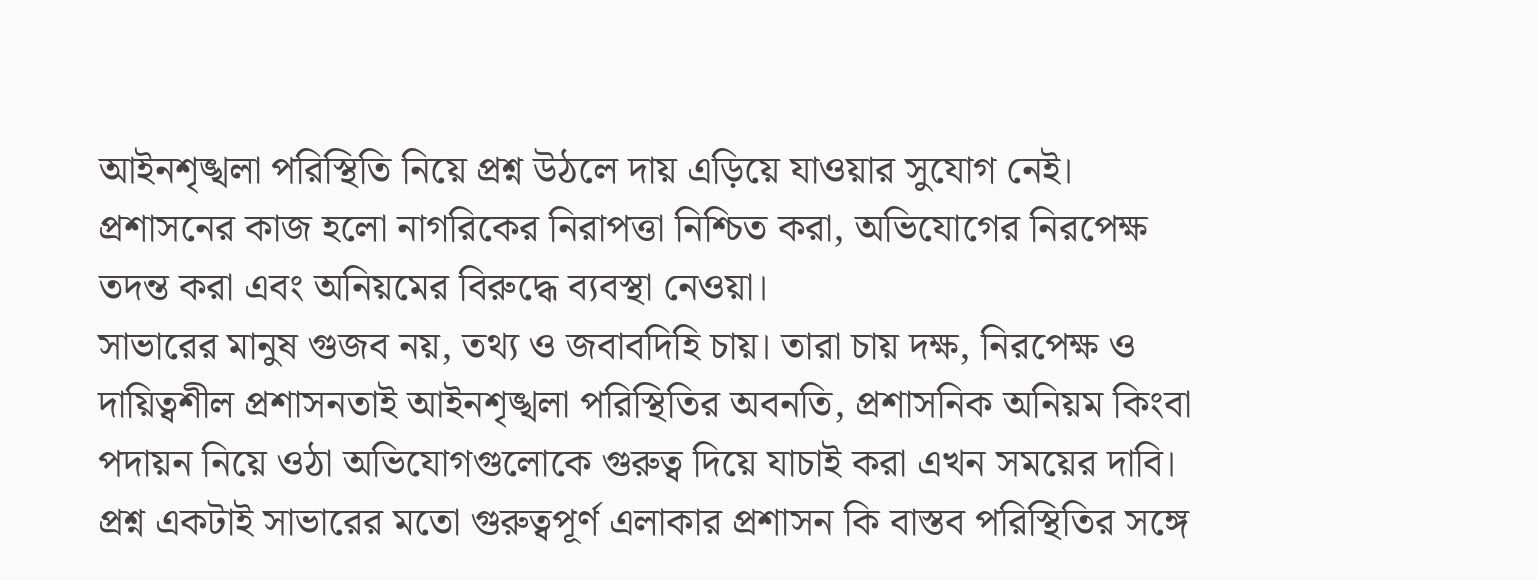আইনশৃঙ্খলা পরিস্থিতি নিয়ে প্রশ্ন উঠলে দায় এড়িয়ে যাওয়ার সুযোগ নেই। প্রশাসনের কাজ হলো নাগরিকের নিরাপত্তা নিশ্চিত করা, অভিযোগের নিরপেক্ষ তদন্ত করা এবং অনিয়মের বিরুদ্ধে ব্যবস্থা নেওয়া।
সাভারের মানুষ গুজব নয়, তথ্য ও জবাবদিহি চায়। তারা চায় দক্ষ, নিরপেক্ষ ও দায়িত্বশীল প্রশাসনতাই আইনশৃঙ্খলা পরিস্থিতির অবনতি, প্রশাসনিক অনিয়ম কিংবা পদায়ন নিয়ে ওঠা অভিযোগগুলোকে গুরুত্ব দিয়ে যাচাই করা এখন সময়ের দাবি।
প্রশ্ন একটাই সাভারের মতো গুরুত্বপূর্ণ এলাকার প্রশাসন কি বাস্তব পরিস্থিতির সঙ্গে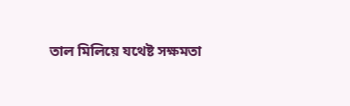তাল মিলিয়ে যথেষ্ট সক্ষমতা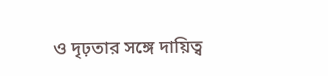ও দৃঢ়তার সঙ্গে দায়িত্ব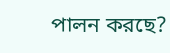পালন করছে?